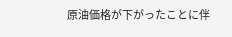原油価格が下がったことに伴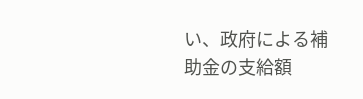い、政府による補助金の支給額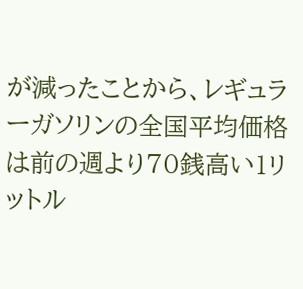が減ったことから、レギュラーガソリンの全国平均価格は前の週より70銭高い1リットル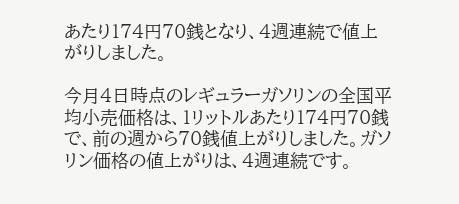あたり174円70銭となり、4週連続で値上がりしました。

今月4日時点のレギュラーガソリンの全国平均小売価格は、1リットルあたり174円70銭で、前の週から70銭値上がりしました。ガソリン価格の値上がりは、4週連続です。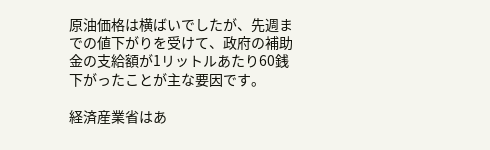原油価格は横ばいでしたが、先週までの値下がりを受けて、政府の補助金の支給額が1リットルあたり60銭下がったことが主な要因です。

経済産業省はあ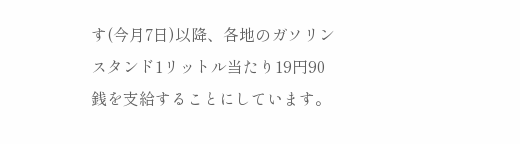す(今月7日)以降、各地のガソリンスタンド1リットル当たり19円90銭を支給することにしています。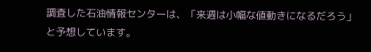調査した石油情報センターは、「来週は小幅な値動きになるだろう」と予想しています。